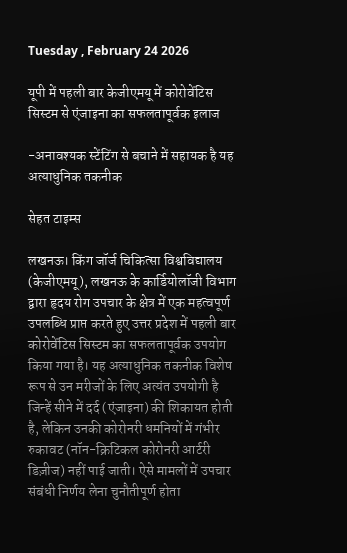Tuesday , February 24 2026

यूपी में पहली बार केजीएमयू में कोरोवेंटिस सिस्टम से एंजाइना का सफलतापूर्वक इलाज

-अनावश्यक स्टेंटिंग से बचाने में सहायक है यह अत्याधुनिक तकनीक

सेहत टाइम्स

लखनऊ। किंग जॉर्ज चिकित्सा विश्ववि‌द्यालय (केजीएमयू), लखनऊ के कार्डियोलॉजी विभाग द्वारा हृदय रोग उपचार के क्षेत्र में एक महत्वपूर्ण उपलब्धि प्राप्त करते हुए उत्तर प्रदेश में पहली बार कोरोवेंटिस सिस्टम का सफलतापूर्वक उपयोग किया गया है। यह अत्याधुनिक तकनीक विशेष रूप से उन मरीजों के लिए अत्यंत उपयोगी है जिन्हें सीने में दर्द (एंजाइना) की शिकायत होती है, लेकिन उनकी कोरोनरी धमनियों में गंभीर रुकावट (नॉन-क्रिटिकल कोरोनरी आर्टरी डिज़ीज) नहीं पाई जाती। ऐसे मामलों में उपचार संबंधी निर्णय लेना चुनौतीपूर्ण होता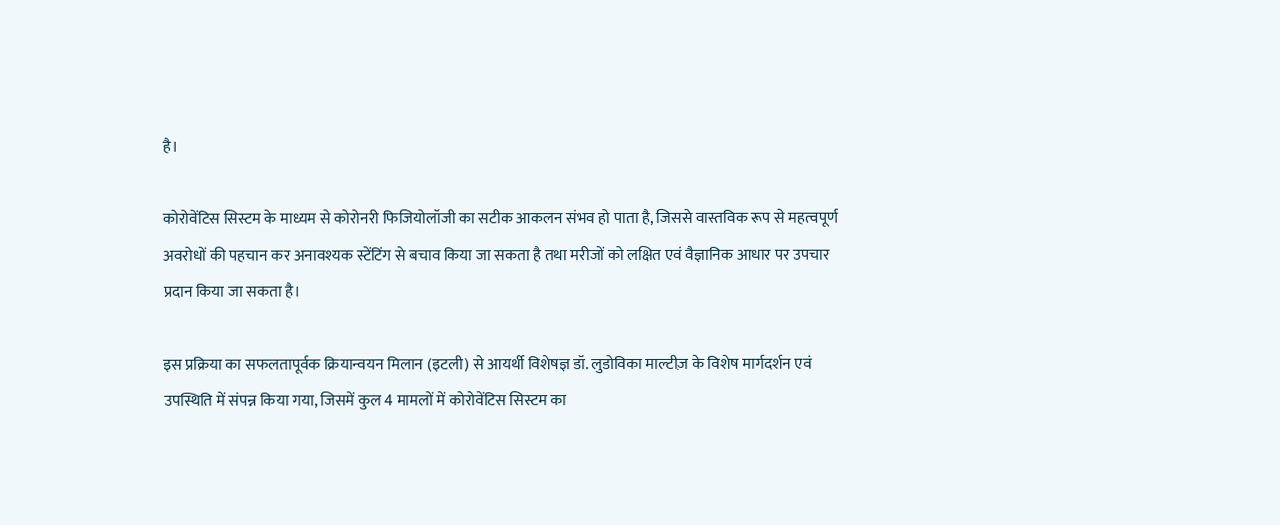है।

कोरोवेंटिस सिस्टम के माध्यम से कोरोनरी फिजियोलॉजी का सटीक आकलन संभव हो पाता है, जिससे वास्तविक रूप से महत्वपूर्ण अवरोधों की पहचान कर अनावश्यक स्टेंटिंग से बचाव किया जा सकता है तथा मरीजों को लक्षित एवं वैज्ञानिक आधार पर उपचार प्रदान किया जा सकता है।

इस प्रक्रिया का सफलतापूर्वक क्रियान्वयन मिलान (इटली) से आयर्थी विशेषज्ञ डॉ. लुडोविका माल्टीज़ के विशेष मार्गदर्शन एवं उपस्थिति में संपन्न किया गया, जिसमें कुल 4 मामलों में कोरोवेंटिस सिस्टम का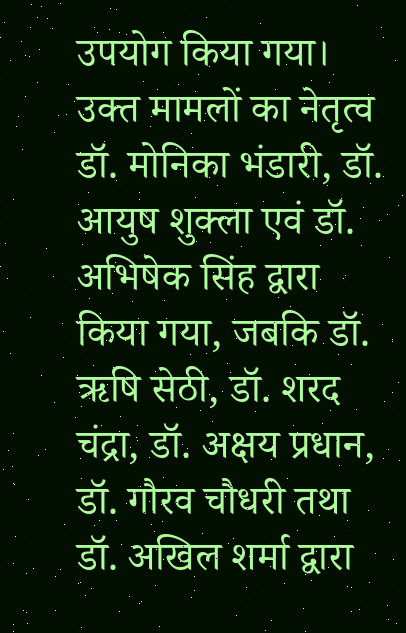उपयोग किया गया। उक्त मामलों का नेतृत्व डॉ. मोनिका भंडारी, डॉ. आयुष शुक्ला एवं डॉ. अभिषेक सिंह द्वारा किया गया, जबकि डॉ. ऋषि सेठी, डॉ. शरद चंद्रा, डॉ. अक्षय प्रधान, डॉ. गौरव चौधरी तथा डॉ. अखिल शर्मा द्वारा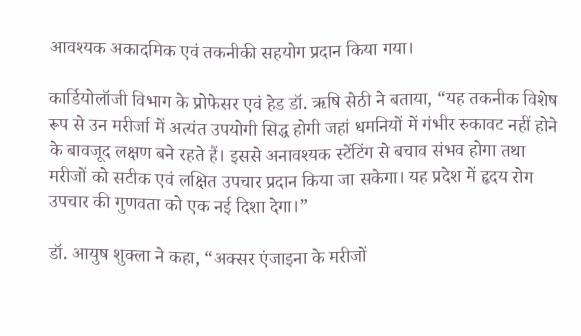आवश्यक अकादमिक एवं तकनीकी सहयोग प्रदान किया गया।

कार्डियोलॉजी विभाग के प्रोफेसर एवं हेड डॉ. ऋषि सेठी ने बताया, “यह तकनीक विशेष रूप से उन मरीर्जा में अत्यंत उपयोगी सिद्ध होगी जहां धमनियों में गंभीर रुकावट नहीं होने के बावजूद लक्षण बने रहते हैं। इससे अनावश्यक स्टेंटिंग से बचाव संभव होगा तथा मरीजों को सटीक एवं लक्षित उपचार प्रदान किया जा सकेगा। यह प्रदेश में हृदय रोग उपचार की गुणवता को एक नई दिशा देगा।”

डॉ. आयुष शुक्ला ने कहा, “अक्सर एंजाइना के मरीजों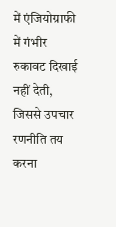में एंजियोग्राफी में गंभीर रुकावट दिखाई नहीं देती, जिससे उपचार रणनीति तय करना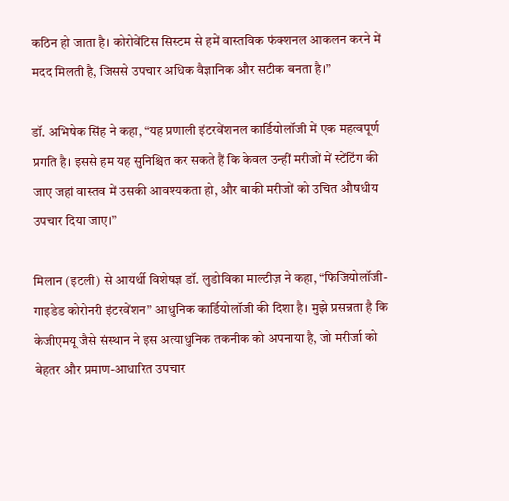कठिन हो जाता है। कोरोवेंटिस सिस्टम से हमें वास्तविक फंक्शनल आकलन करने में मदद मिलती है, जिससे उपचार अधिक वैज्ञानिक और सटीक बनता है।”

डॉ. अभिषेक सिंह ने कहा, “यह प्रणाली इंटरवेंशनल कार्डियोलॉजी में एक महत्वपूर्ण प्रगति है। इससे हम यह सुनिश्चित कर सकते हैं कि केवल उन्हीं मरीजों में स्टेंटिंग की जाए जहां वास्तव में उसकी आवश्यकता हो, और बाकी मरीजों को उचित औषधीय उपचार दिया जाए।”

मिलान (इटली) से आयर्थी विशेषज्ञ डॉ. लुडोविका माल्टीज़ ने कहा, “फिजियोलॉजी-गाइडेड कोरोनरी इंटरवेंशन” आधुनिक कार्डियोलॉजी की दिशा है। मुझे प्रसन्नता है कि केजीएमयू जैसे संस्थान ने इस अत्याधुनिक तकनीक को अपनाया है, जो मरीर्जा को बेहतर और प्रमाण-आधारित उपचार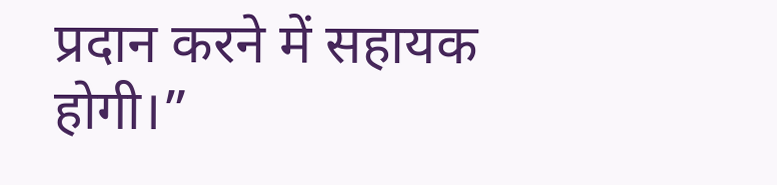प्रदान करने में सहायक होगी।”